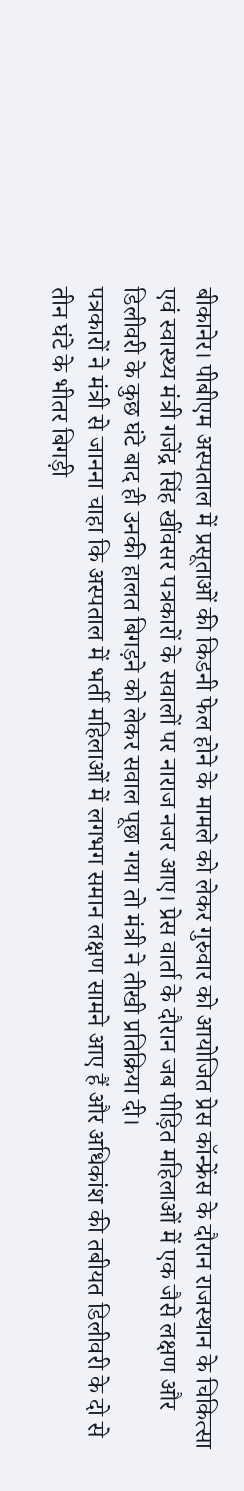बीकानेर। पीबीएम अस्पताल में प्रसूताओं की किडनी फेल होने के मामले को लेकर गुरुवार को आयोजित प्रेस कॉन्फ्रेंस के दौरान राजस्थान के चिकित्सा एवं स्वास्थ्य मंत्री गजेंद्र सिंह खींवसर पत्रकारों के सवालों पर नाराज नजर आए। प्रेस वार्ता के दौरान जब पीड़ित महिलाओं में एक जैसे लक्षण और डिलीवरी के कुछ घंटे बाद ही उनकी हालत बिगड़ने को लेकर सवाल पूछा गया तो मंत्री ने तीखी प्रतिक्रिया दी।
पत्रकारों ने मंत्री से जानना चाहा कि अस्पताल में भर्ती महिलाओं में लगभग समान लक्षण सामने आए हैं और अधिकांश की तबीयत डिलीवरी के दो से तीन घंटे के भीतर बिगड़ी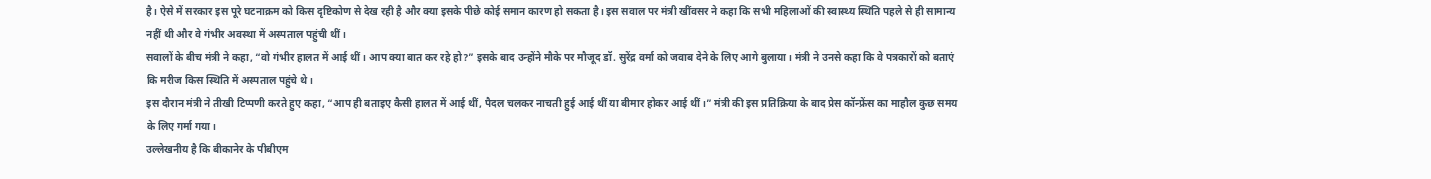है। ऐसे में सरकार इस पूरे घटनाक्रम को किस दृष्टिकोण से देख रही है और क्या इसके पीछे कोई समान कारण हो सकता है। इस सवाल पर मंत्री खींवसर ने कहा कि सभी महिलाओं की स्वास्थ्य स्थिति पहले से ही सामान्य नहीं थी और वे गंभीर अवस्था में अस्पताल पहुंची थीं।
सवालों के बीच मंत्री ने कहा, “वो गंभीर हालत में आई थीं। आप क्या बात कर रहे हो?” इसके बाद उन्होंने मौके पर मौजूद डॉ. सुरेंद्र वर्मा को जवाब देने के लिए आगे बुलाया। मंत्री ने उनसे कहा कि वे पत्रकारों को बताएं कि मरीज किस स्थिति में अस्पताल पहुंचे थे।
इस दौरान मंत्री ने तीखी टिप्पणी करते हुए कहा, “आप ही बताइए कैसी हालत में आई थीं, पैदल चलकर नाचती हुई आई थीं या बीमार होकर आई थीं।” मंत्री की इस प्रतिक्रिया के बाद प्रेस कॉन्फ्रेंस का माहौल कुछ समय के लिए गर्मा गया।
उल्लेखनीय है कि बीकानेर के पीबीएम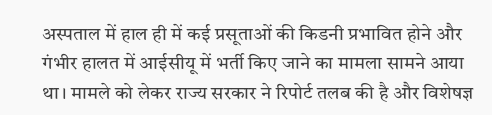अस्पताल में हाल ही में कई प्रसूताओं की किडनी प्रभावित होने और गंभीर हालत में आईसीयू में भर्ती किए जाने का मामला सामने आया था। मामले को लेकर राज्य सरकार ने रिपोर्ट तलब की है और विशेषज्ञ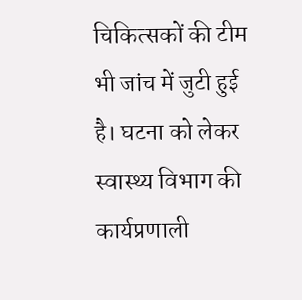चिकित्सकों की टीम भी जांच में जुटी हुई है। घटना को लेकर स्वास्थ्य विभाग की कार्यप्रणाली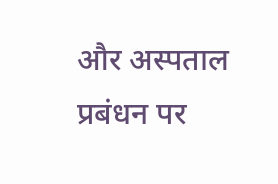और अस्पताल प्रबंधन पर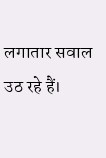लगातार सवाल उठ रहे हैं।